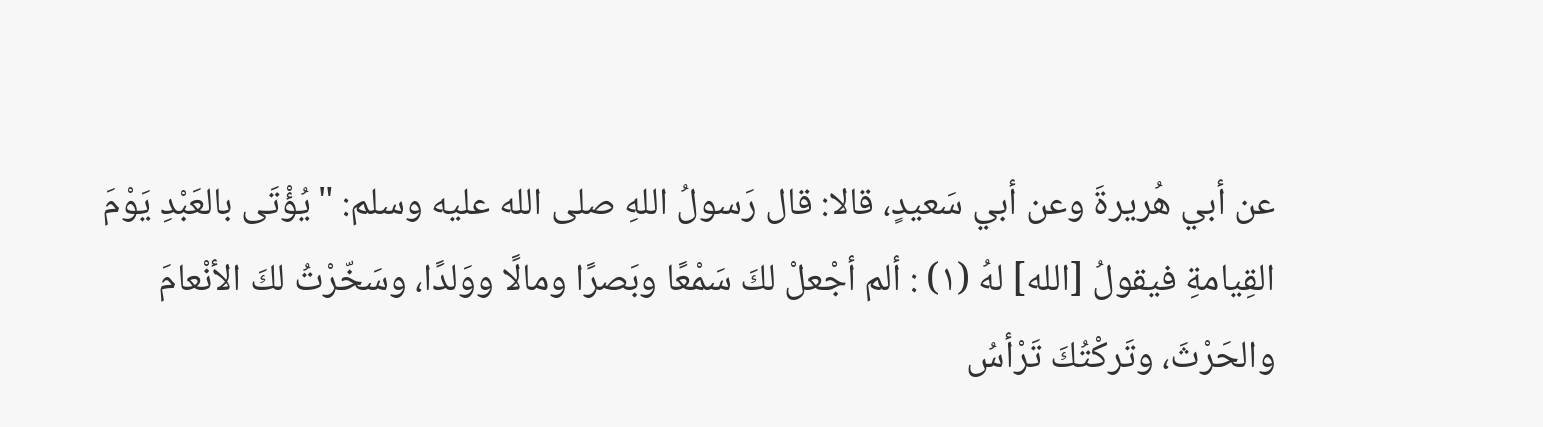عن أبي هُريرةَ وعن أبي سَعيدٍ، قالا: قال رَسولُ اللهِ صلى الله عليه وسلم: "يُؤْتَى بالعَبْدِ يَوْمَ القِيامةِ فيقولُ [الله] لهُ (١) : ألم أجْعلْ لكَ سَمْعًا وبَصرًا ومالًا ووَلدًا، وسَخّرْتُ لكَ الأنْعامَ والحَرْثَ، وتَركْتُكَ تَرْأسُ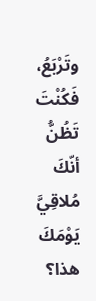وتَرْبَعُ، فَكُنْتَ تَظُنُّ أنّكَ مُلاقِيَّ يَوْمَكَ هذا؟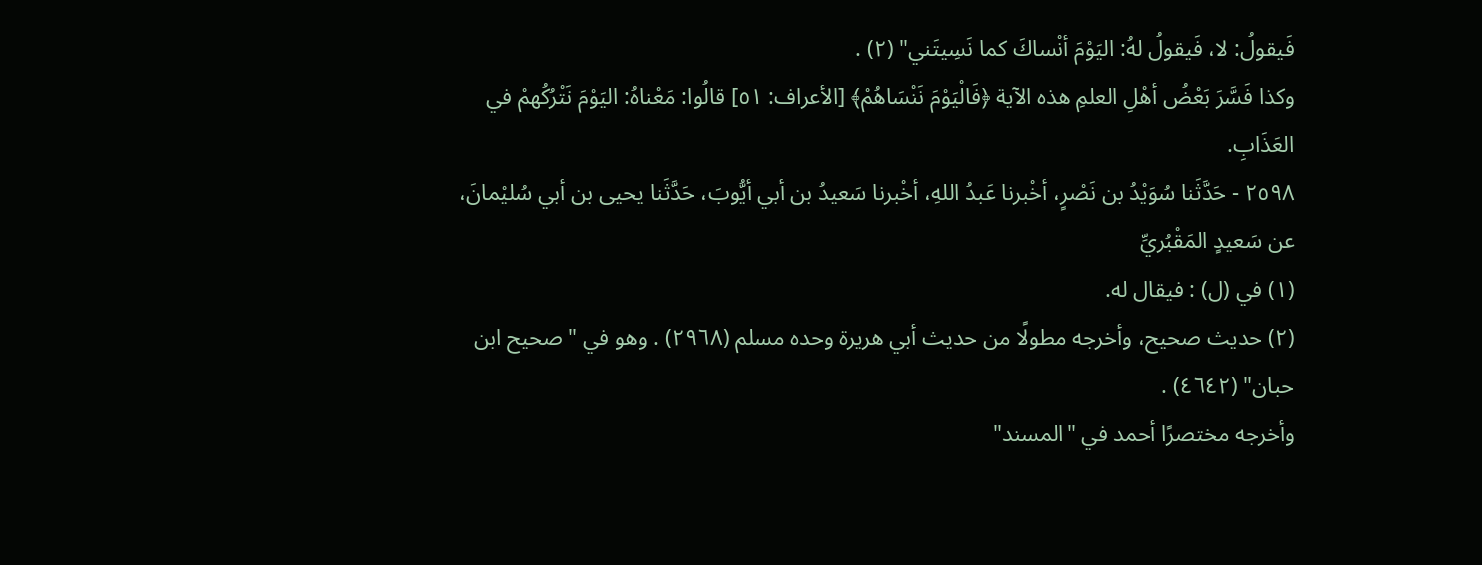فَيقولُ: لا، فَيقولُ لهُ: اليَوْمَ أنْساكَ كما نَسِيتَني" (٢) .
وكذا فَسَّرَ بَعْضُ أهْلِ العلمِ هذه الآية ﴿فَالْيَوْمَ نَنْسَاهُمْ﴾ [الأعراف: ٥١] قالُوا: مَعْناهُ: اليَوْمَ نَتْرُكُهمْ في العَذَابِ.
٢٥٩٨ - حَدَّثَنا سُوَيْدُ بن نَصْرٍ، أخْبرنا عَبدُ اللهِ، أخْبرنا سَعيدُ بن أبي أيُّوبَ، حَدَّثَنا يحيى بن أبي سُليْمانَ، عن سَعيدٍ المَقْبُريِّ
(١) في (ل) : فيقال له.
(٢) حديث صحيح، وأخرجه مطولًا من حديث أبي هريرة وحده مسلم (٢٩٦٨) . وهو في "صحيح ابن حبان" (٤٦٤٢) .
وأخرجه مختصرًا أحمد في "المسند"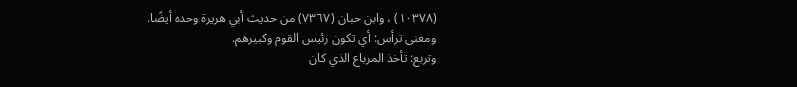(١٠٣٧٨) ، وابن حبان (٧٣٦٧) من حديث أبي هريرة وحده أيضًا.
ومعنى ترأس: أي تكون رئيس القوم وكبيرهم.
وتربع: تأخذ المرباع الذي كان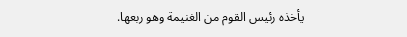يأخذه رئيس القوم من الغنيمة وهو ربعها.